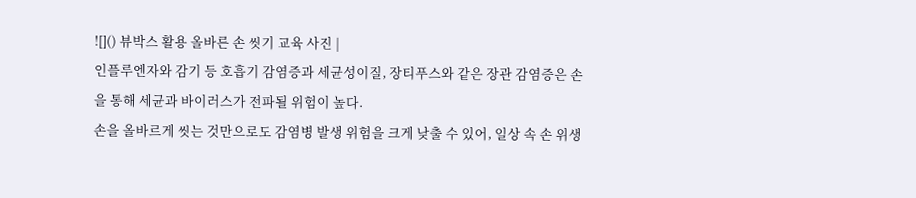![]() 뷰박스 활용 올바른 손 씻기 교육 사진 |
인플루엔자와 감기 등 호흡기 감염증과 세균성이질, 장티푸스와 같은 장관 감염증은 손을 통해 세균과 바이러스가 전파될 위험이 높다.
손을 올바르게 씻는 것만으로도 감염병 발생 위험을 크게 낮출 수 있어, 일상 속 손 위생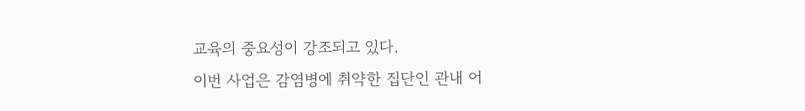교육의 중요성이 강조되고 있다.
이번 사업은 감염병에 취약한 집단인 관내 어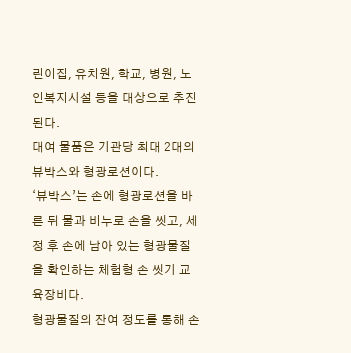린이집, 유치원, 학교, 병원, 노인복지시설 등을 대상으로 추진된다.
대여 물품은 기관당 최대 2대의 뷰박스와 형광로션이다.
‘뷰박스’는 손에 형광로션을 바른 뒤 물과 비누로 손을 씻고, 세정 후 손에 남아 있는 형광물질을 확인하는 체험형 손 씻기 교육장비다.
형광물질의 잔여 정도를 통해 손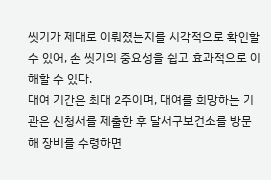씻기가 제대로 이뤄졌는지를 시각적으로 확인할 수 있어, 손 씻기의 중요성을 쉽고 효과적으로 이해할 수 있다.
대여 기간은 최대 2주이며, 대여를 희망하는 기관은 신청서를 제출한 후 달서구보건소를 방문해 장비를 수령하면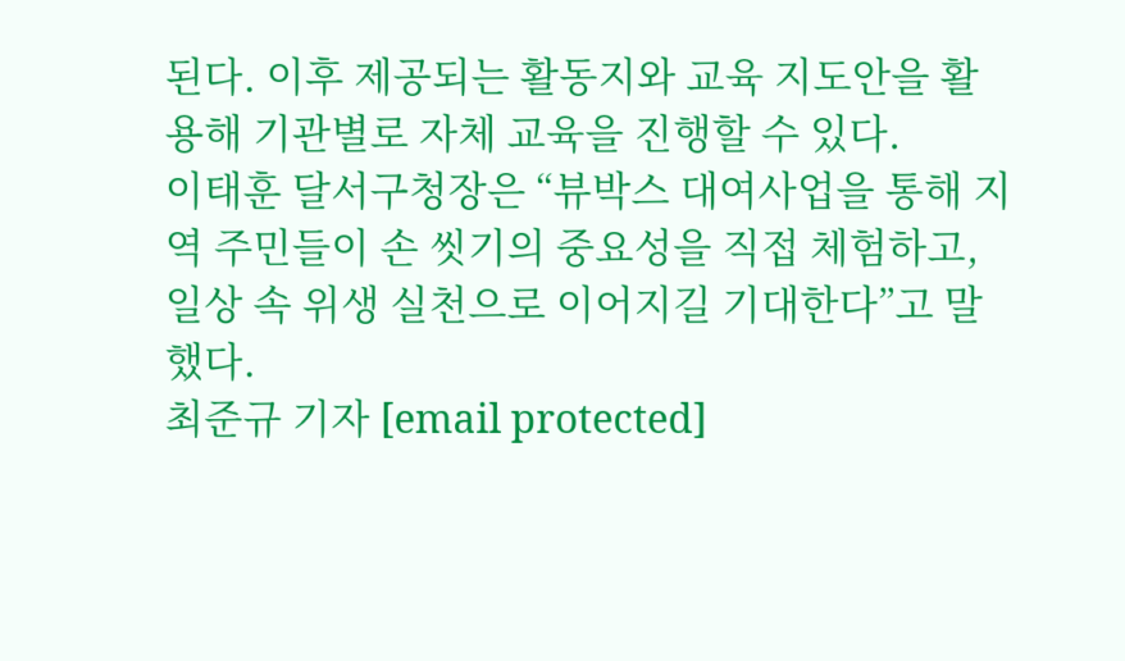된다. 이후 제공되는 활동지와 교육 지도안을 활용해 기관별로 자체 교육을 진행할 수 있다.
이태훈 달서구청장은 “뷰박스 대여사업을 통해 지역 주민들이 손 씻기의 중요성을 직접 체험하고, 일상 속 위생 실천으로 이어지길 기대한다”고 말했다.
최준규 기자 [email protected]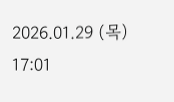2026.01.29 (목) 17:01